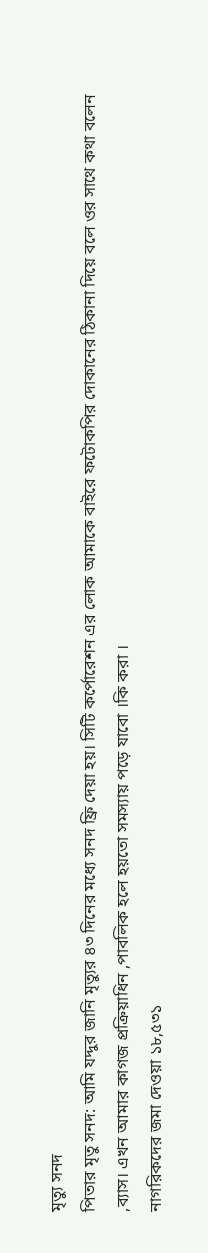মৃত্যু সনদ
পিতার মৃতু সনদ: আমি যদ্দুর জানি মৃত্যুর ৪৩ দিনের মধ্যে সনদ ফ্রি দেয়া হয়। সিটি কর্পোরেশন এর লোক আমাকে বাইরে ফটোকপির দোকানের ঠিকানা দিয়ে বলে ওর সাথে কথা বলেন ,ব্যাস। এখন আমার কাগজ প্রক্রিয়াধিন ,পাবলিক হলে হয়তো সমস্যায় পড়ে যাবো ।কি করা ।
নাগরিকদের জমা দেওয়া ১৮,৫৩১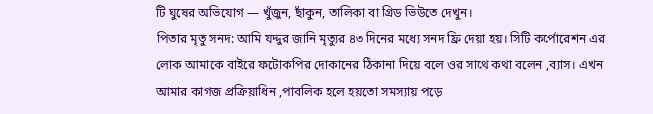টি ঘুষের অভিযোগ — খুঁজুন, ছাঁকুন, তালিকা বা গ্রিড ভিউতে দেখুন।
পিতার মৃতু সনদ: আমি যদ্দুর জানি মৃত্যুর ৪৩ দিনের মধ্যে সনদ ফ্রি দেয়া হয়। সিটি কর্পোরেশন এর লোক আমাকে বাইরে ফটোকপির দোকানের ঠিকানা দিয়ে বলে ওর সাথে কথা বলেন ,ব্যাস। এখন আমার কাগজ প্রক্রিয়াধিন ,পাবলিক হলে হয়তো সমস্যায় পড়ে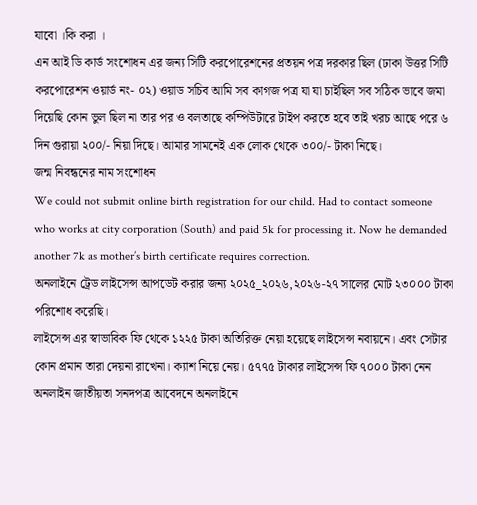যাবো ।কি করা ।
এন আই ডি কার্ড সংশোধন এর জন্য সিটি করপোরেশনের প্রতয়ন পত্র দরকার ছিল (ঢাকা উত্তর সিটি করপোরেশন ওয়ার্ড নং- ০২) ওয়াড সচিব আমি সব কাগজ পত্র যা যা চাইছিল সব সঠিক ভাবে জমা দিয়েছি কোন ভুল ছিল না তার পর ও বলতাছে কম্পিউটারে টাইপ করতে হবে তাই খরচ আছে পরে ৬ দিন গুরায়া ২০০/- নিয়া দিছে। আমার সামনেই এক লোক থেকে ৩০০/- টাকা নিছে।
জন্ম নিবন্ধনের নাম সংশোধন
We could not submit online birth registration for our child. Had to contact someone who works at city corporation (South) and paid 5k for processing it. Now he demanded another 7k as mother’s birth certificate requires correction.
অনলাইনে ট্রেড লাইসেন্স আপডেট করার জন্য ২০২৫_২০২৬,২০২৬-২৭ সালের মোট ২৩০০০ টাকা পরিশোধ করেছি।
লাইসেন্স এর স্বাভাবিক ফি থেকে ১২২৫ টাকা অতিরিক্ত নেয়া হয়েছে লাইসেন্স নবায়নে। এবং সেটার কোন প্রমান তারা দেয়না রাখেনা। ক্যাশ নিয়ে নেয়। ৫৭৭৫ টাকার লাইসেন্স ফি ৭০০০ টাকা নেন
অনলাইন জাতীয়তা সনদপত্র আবেদনে অনলাইনে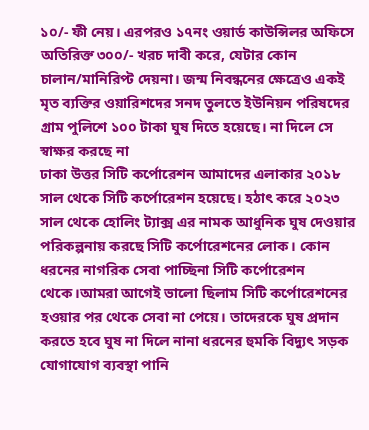১০/- ফী নেয়। এরপরও ১৭নং ওয়ার্ড কাউন্সিলর অফিসে অতিরিক্ত ৩০০/- খরচ দাবী করে, যেটার কোন চালান/মানিরিপ্ট দেয়না। জন্ম নিবন্ধনের ক্ষেত্রেও একই
মৃত ব্যক্তির ওয়ারিশদের সনদ তুলতে ইউনিয়ন পরিষদের গ্ৰাম পুলিশে ১০০ টাকা ঘুষ দিতে হয়েছে। না দিলে সে স্বাক্ষর করছে না
ঢাকা উত্তর সিটি কর্পোরেশন আমাদের এলাকার ২০১৮ সাল থেকে সিটি কর্পোরেশন হয়েছে। হঠাৎ করে ২০২৩ সাল থেকে হোলিং ট্যাক্স এর নামক আধুনিক ঘুষ দেওয়ার পরিকল্পনায় করছে সিটি কর্পোরেশনের লোক। কোন ধরনের নাগরিক সেবা পাচ্ছিনা সিটি কর্পোরেশন থেকে।আমরা আগেই ভালো ছিলাম সিটি কর্পোরেশনের হওয়ার পর থেকে সেবা না পেয়ে। তাদেরকে ঘুষ প্রদান করতে হবে ঘুষ না দিলে নানা ধরনের হুমকি বিদ্যুৎ সড়ক যোগাযোগ ব্যবস্থা পানি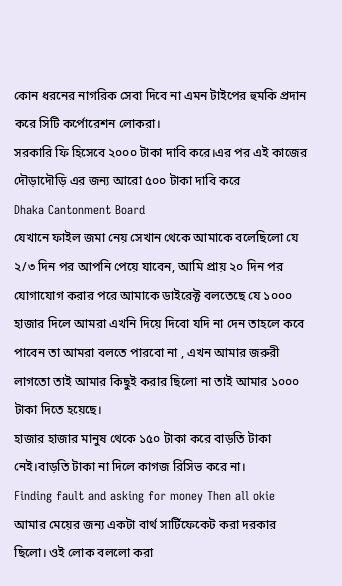কোন ধরনের নাগরিক সেবা দিবে না এমন টাইপের হুমকি প্রদান করে সিটি কর্পোরেশন লোকরা।
সরকারি ফি হিসেবে ২০০০ টাকা দাবি করে।এর পর এই কাজের দৌড়াদৌড়ি এর জন্য আরো ৫০০ টাকা দাবি করে
Dhaka Cantonment Board
যেখানে ফাইল জমা নেয় সেখান থেকে আমাকে বলেছিলো যে ২/৩ দিন পর আপনি পেয়ে যাবেন, আমি প্রায় ২০ দিন পর যোগাযোগ করার পরে আমাকে ডাইরেক্ট বলতেছে যে ১০০০ হাজার দিলে আমরা এখনি দিয়ে দিবো যদি না দেন তাহলে কবে পাবেন তা আমরা বলতে পারবো না , এখন আমার জরুরী লাগতো তাই আমার কিছুই করার ছিলো না তাই আমার ১০০০ টাকা দিতে হয়েছে।
হাজার হাজার মানুষ থেকে ১৫০ টাকা করে বাড়তি টাকা নেই।বাড়তি টাকা না দিলে কাগজ রিসিভ করে না।
Finding fault and asking for money Then all okie
আমার মেয়ের জন্য একটা বার্থ সার্টিফেকেট করা দরকার ছিলো। ওই লোক বললো করা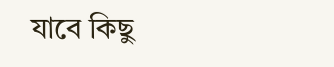যাবে কিছু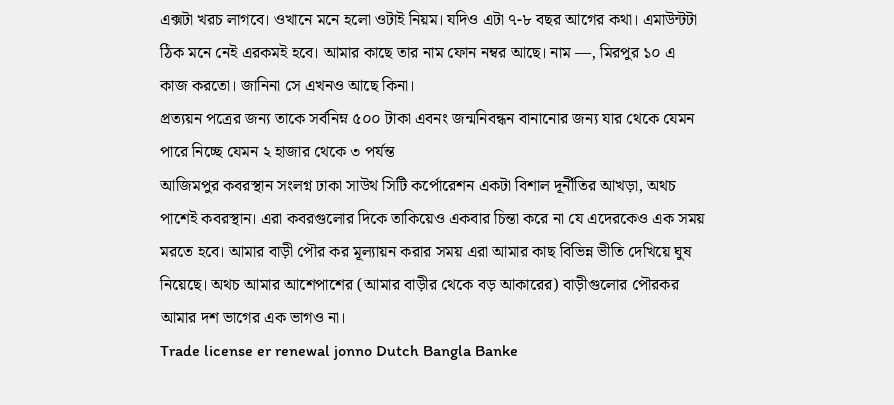এক্সটা খরচ লাগবে। ওখানে মনে হলো ওটাই নিয়ম। যদিও এটা ৭-৮ বছর আগের কথা। এমাউন্টটা ঠিক মনে নেই এরকমই হবে। আমার কাছে তার নাম ফোন নম্বর আছে। নাম —, মিরপুর ১০ এ কাজ করতো। জানিনা সে এখনও আছে কিনা।
প্রত্যয়ন পত্রের জন্য তাকে সর্বনিম্ন ৫০০ টাকা এবনং জন্মনিবন্ধন বানানোর জন্য যার থেকে যেমন পারে নিচ্ছে যেমন ২ হাজার থেকে ৩ পর্যন্ত
আজিমপুর কবরস্থান সংলগ্ন ঢাকা সাউথ সিটি কর্পোরেশন একটা বিশাল দূর্নীতির আখড়া, অথচ পাশেই কবরস্থান। এরা কবরগুলোর দিকে তাকিয়েও একবার চিন্তা করে না যে এদেরকেও এক সময় মরতে হবে। আমার বাড়ী পৌর কর মূল্যায়ন করার সময় এরা আমার কাছ বিভিন্ন ভীতি দেখিয়ে ঘুষ নিয়েছে। অথচ আমার আশেপাশের (আমার বাড়ীর থেকে বড় আকারের) বাড়ীগুলোর পৌরকর আমার দশ ভাগের এক ভাগও না।
Trade license er renewal jonno Dutch Bangla Banke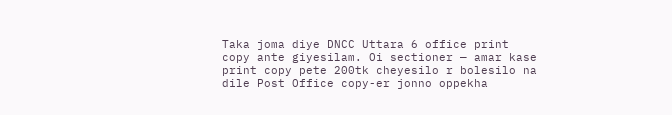Taka joma diye DNCC Uttara 6 office print copy ante giyesilam. Oi sectioner — amar kase print copy pete 200tk cheyesilo r bolesilo na dile Post Office copy-er jonno oppekha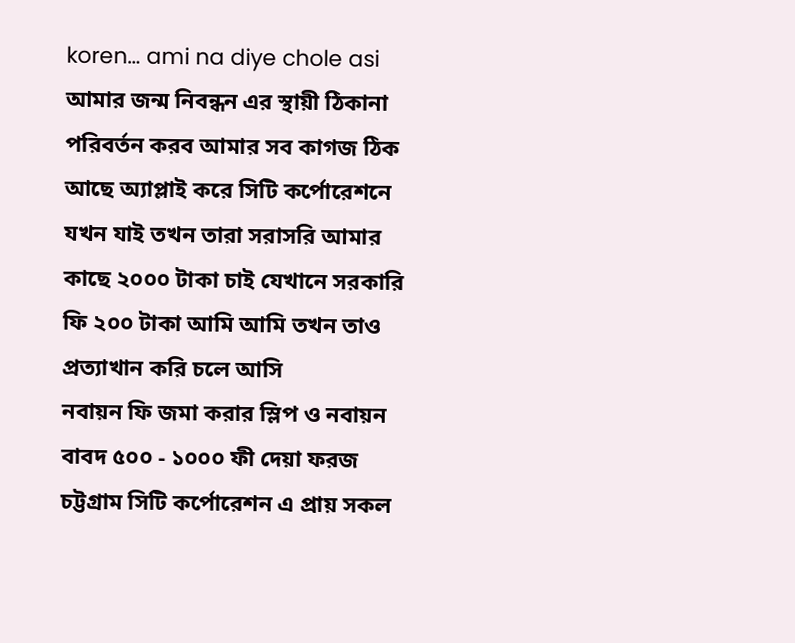koren… ami na diye chole asi
আমার জন্ম নিবন্ধন এর স্থায়ী ঠিকানা পরিবর্তন করব আমার সব কাগজ ঠিক আছে অ্যাপ্লাই করে সিটি কর্পোরেশনে যখন যাই তখন তারা সরাসরি আমার কাছে ২০০০ টাকা চাই যেখানে সরকারি ফি ২০০ টাকা আমি আমি তখন তাও প্রত্যাখান করি চলে আসি
নবায়ন ফি জমা করার স্লিপ ও নবায়ন বাবদ ৫০০ - ১০০০ ফী দেয়া ফরজ চট্টগ্ৰাম সিটি কর্পোরেশন এ প্রায় সকল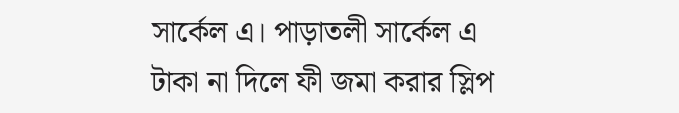সার্কেল এ। পাড়াতলী সার্কেল এ টাকা না দিলে ফী জমা করার স্লিপ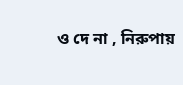ও দে না , নিরুপায়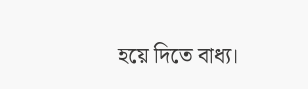হয়ে দিতে বাধ্য।